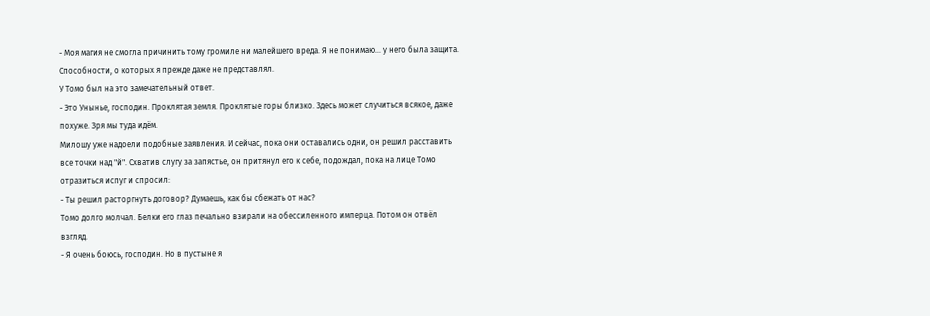- Моя магия не смогла причинить тому громиле ни малейшего вреда. Я не понимаю... у него была защита. Способности, о которых я прежде даже не представлял.
У Томо был на это замечательный ответ.
- Это Унынье, господин. Проклятая земля. Проклятые горы близко. Здесь может случиться всякое, даже похуже. Зря мы туда идём.
Милошу уже надоели подобные заявления. И сейчас, пока они оставались одни, он решил расставить все точки над "й". Схватив слугу за запястье, он притянул его к себе, подождал, пока на лице Томо отразиться испуг и спросил:
- Ты решил расторгнуть договор? Думаешь, как бы сбежать от нас?
Томо долго молчал. Белки его глаз печально взирали на обессиленного имперца. Потом он отвёл взгляд.
- Я очень боюсь, господин. Но в пустыне я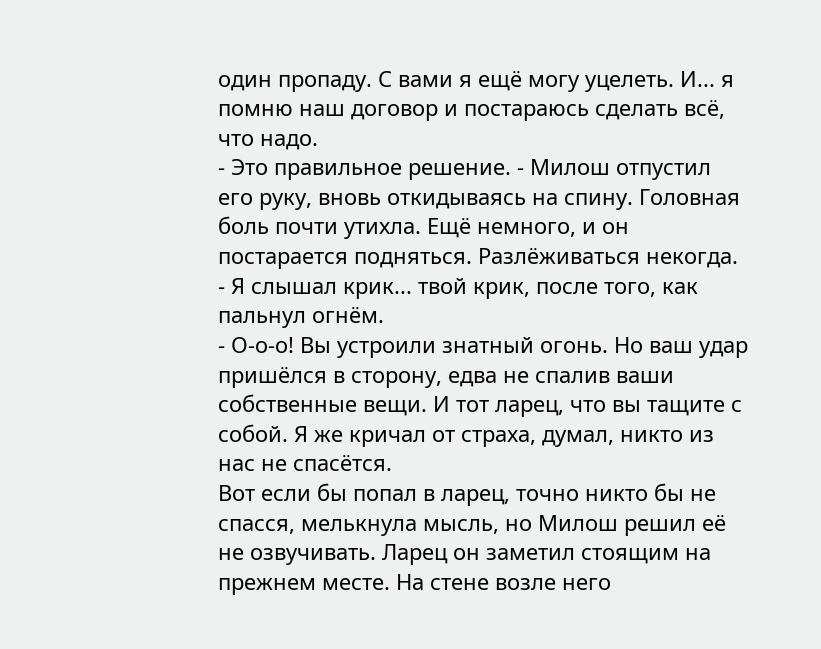один пропаду. С вами я ещё могу уцелеть. И... я помню наш договор и постараюсь сделать всё, что надо.
- Это правильное решение. - Милош отпустил его руку, вновь откидываясь на спину. Головная боль почти утихла. Ещё немного, и он постарается подняться. Разлёживаться некогда. - Я слышал крик... твой крик, после того, как пальнул огнём.
- О-о-о! Вы устроили знатный огонь. Но ваш удар пришёлся в сторону, едва не спалив ваши собственные вещи. И тот ларец, что вы тащите с собой. Я же кричал от страха, думал, никто из нас не спасётся.
Вот если бы попал в ларец, точно никто бы не спасся, мелькнула мысль, но Милош решил её не озвучивать. Ларец он заметил стоящим на прежнем месте. На стене возле него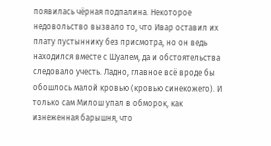появилась чёрная подпалина. Некоторое недовольство вызвало то, что Ивар оставил их плату пустыннику без присмотра, но он ведь находился вместе с Шуалем, да и обстоятельства следовало учесть. Ладно, главное всё вроде бы обошлось малой кровью (кровью синекожего). И только сам Милош упал в обморок, как изнеженная барышня, что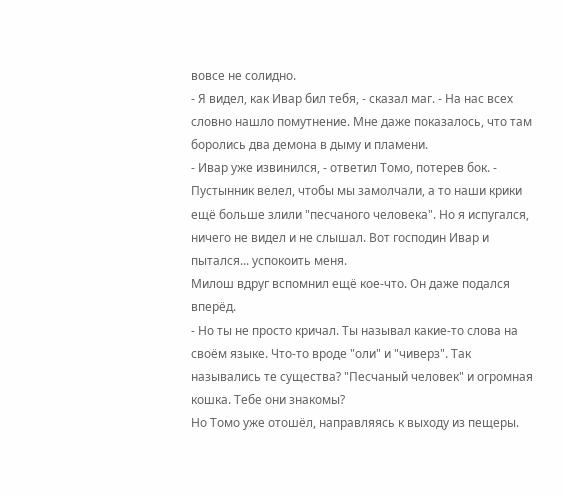вовсе не солидно.
- Я видел, как Ивар бил тебя, - сказал маг. - На нас всех словно нашло помутнение. Мне даже показалось, что там боролись два демона в дыму и пламени.
- Ивар уже извинился, - ответил Томо, потерев бок. - Пустынник велел, чтобы мы замолчали, а то наши крики ещё больше злили "песчаного человека". Но я испугался, ничего не видел и не слышал. Вот господин Ивар и пытался... успокоить меня.
Милош вдруг вспомнил ещё кое-что. Он даже подался вперёд.
- Но ты не просто кричал. Ты называл какие-то слова на своём языке. Что-то вроде "оли" и "чиверз". Так назывались те существа? "Песчаный человек" и огромная кошка. Тебе они знакомы?
Но Томо уже отошёл, направляясь к выходу из пещеры.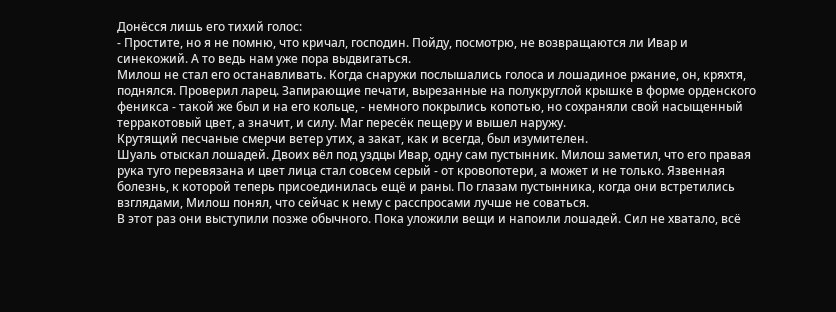Донёсся лишь его тихий голос:
- Простите, но я не помню, что кричал, господин. Пойду, посмотрю, не возвращаются ли Ивар и синекожий. А то ведь нам уже пора выдвигаться.
Милош не стал его останавливать. Когда снаружи послышались голоса и лошадиное ржание, он, кряхтя, поднялся. Проверил ларец. Запирающие печати, вырезанные на полукруглой крышке в форме орденского феникса - такой же был и на его кольце, - немного покрылись копотью, но сохраняли свой насыщенный терракотовый цвет, а значит, и силу. Маг пересёк пещеру и вышел наружу.
Крутящий песчаные смерчи ветер утих, а закат, как и всегда, был изумителен.
Шуаль отыскал лошадей. Двоих вёл под уздцы Ивар, одну сам пустынник. Милош заметил, что его правая рука туго перевязана и цвет лица стал совсем серый - от кровопотери, а может и не только. Язвенная болезнь, к которой теперь присоединилась ещё и раны. По глазам пустынника, когда они встретились взглядами, Милош понял, что сейчас к нему с расспросами лучше не соваться.
В этот раз они выступили позже обычного. Пока уложили вещи и напоили лошадей. Сил не хватало, всё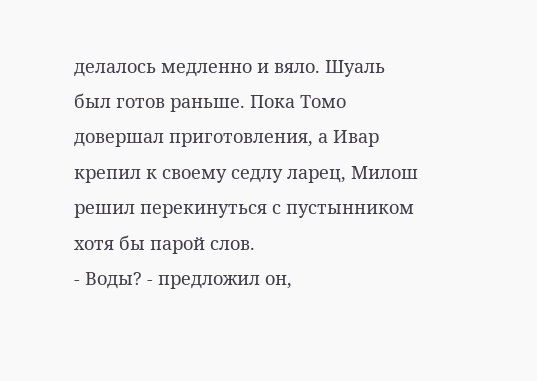делалось медленно и вяло. Шуаль был готов раньше. Пока Томо довершал приготовления, а Ивар крепил к своему седлу ларец, Милош решил перекинуться с пустынником хотя бы парой слов.
- Воды? - предложил он,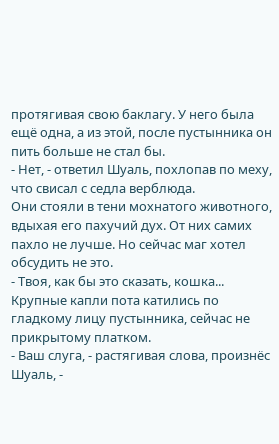протягивая свою баклагу. У него была ещё одна, а из этой, после пустынника он пить больше не стал бы.
- Нет, - ответил Шуаль, похлопав по меху, что свисал с седла верблюда.
Они стояли в тени мохнатого животного, вдыхая его пахучий дух. От них самих пахло не лучше. Но сейчас маг хотел обсудить не это.
- Твоя, как бы это сказать, кошка...
Крупные капли пота катились по гладкому лицу пустынника, сейчас не прикрытому платком.
- Ваш слуга, - растягивая слова, произнёс Шуаль, -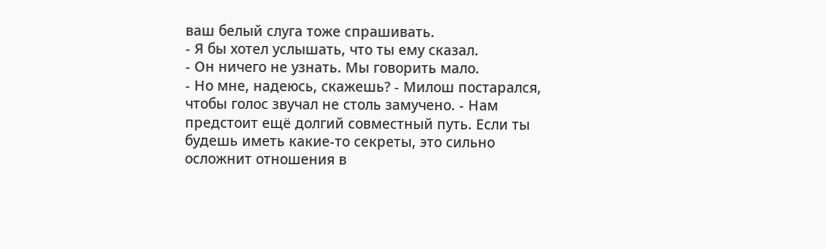ваш белый слуга тоже спрашивать.
- Я бы хотел услышать, что ты ему сказал.
- Он ничего не узнать. Мы говорить мало.
- Но мне, надеюсь, скажешь? - Милош постарался, чтобы голос звучал не столь замучено. - Нам предстоит ещё долгий совместный путь. Если ты будешь иметь какие-то секреты, это сильно осложнит отношения в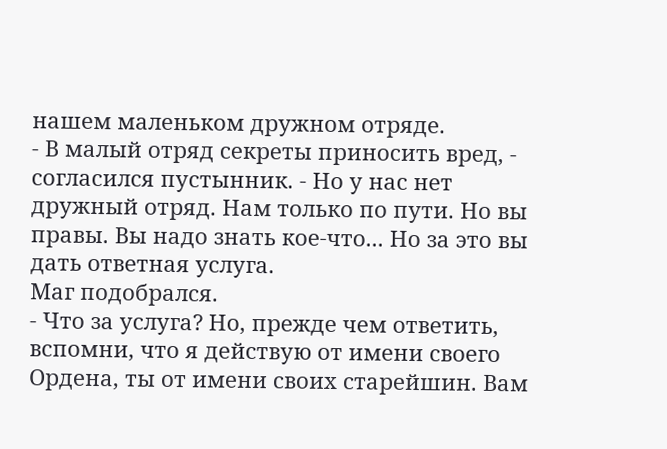нашем маленьком дружном отряде.
- В малый отряд секреты приносить вред, - согласился пустынник. - Но у нас нет дружный отряд. Нам только по пути. Но вы правы. Вы надо знать кое-что... Но за это вы дать ответная услуга.
Маг подобрался.
- Что за услуга? Но, прежде чем ответить, вспомни, что я действую от имени своего Ордена, ты от имени своих старейшин. Вам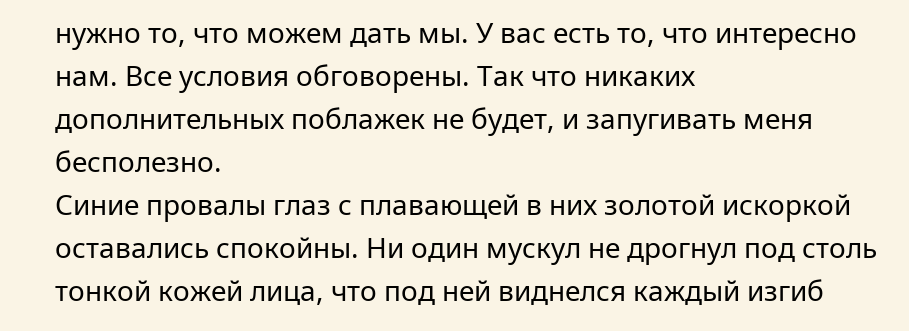нужно то, что можем дать мы. У вас есть то, что интересно нам. Все условия обговорены. Так что никаких дополнительных поблажек не будет, и запугивать меня бесполезно.
Синие провалы глаз с плавающей в них золотой искоркой оставались спокойны. Ни один мускул не дрогнул под столь тонкой кожей лица, что под ней виднелся каждый изгиб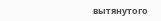вытянутого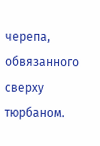черепа, обвязанного сверху тюрбаном.